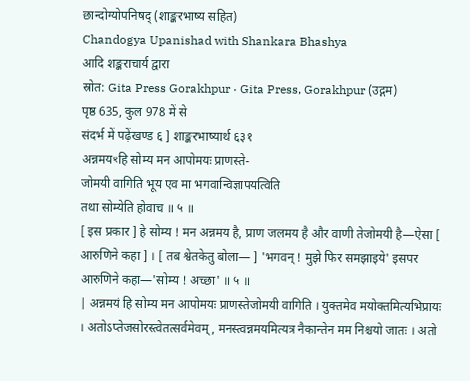छान्दोग्योपनिषद् (शाङ्करभाष्य सहित)
Chandogya Upanishad with Shankara Bhashya
आदि शङ्कराचार्य द्वारा
स्रोत: Gita Press Gorakhpur · Gita Press, Gorakhpur (उद्गम)
पृष्ठ 635, कुल 978 में से
संदर्भ में पढ़ेंखण्ड ६ ] शाङ्करभाष्यार्थ ६३१
अन्नमयꣳहि सोम्य मन आपोमयः प्राणस्ते-
जोमयी वागिति भूय एव मा भगवान्विज्ञापयत्विति
तथा सोम्येति होवाच ॥ ५ ॥
[ इस प्रकार ] हे सोम्य ! मन अन्नमय है, प्राण जलमय है और वाणी तेजोमयी है—ऐसा [ आरुणिने कहा ] । [ तब श्वेतकेतु बोला— ] 'भगवन् ! मुझे फिर समझाइये' इसपर आरुणिने कहा—'सोम्य ! अच्छा' ॥ ५ ॥
| अन्नमयं हि सोम्य मन आपोमयः प्राणस्तेजोमयी वागिति । युक्तमेव मयोक्तमित्यभिप्रायः । अतोऽप्तेजसोरस्त्वेतत्सर्वमेवम्, मनस्त्वन्नमयमित्यत्र नैकान्तेन मम निश्चयो जातः । अतो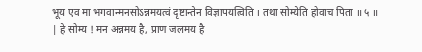भूय एव मा भगवान्मनसोऽन्नमयत्वं दृष्टान्तेन विज्ञापयत्विति । तथा सोम्येति होवाच पिता ॥ ५ ॥ | हे सोम्य ! मन अन्नमय है, प्राण जलमय है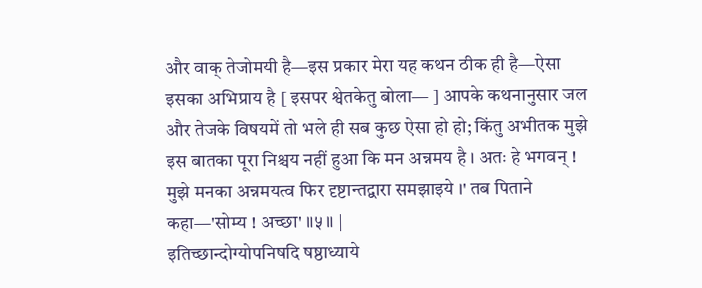और वाक् तेजोमयी है—इस प्रकार मेरा यह कथन ठीक ही है—ऐसा इसका अभिप्राय है [ इसपर श्वेतकेतु बोला— ] आपके कथनानुसार जल और तेजके विषयमें तो भले ही सब कुछ ऐसा हो हो; किंतु अभीतक मुझे इस बातका पूरा निश्चय नहीं हुआ कि मन अन्नमय है । अतः हे भगवन् ! मुझे मनका अन्नमयत्व फिर दृष्टान्तद्वारा समझाइये ।' तब पिताने कहा—'सोम्य ! अच्छा' ॥५॥ |
इतिच्छान्दोग्योपनिषदि षष्ठाध्याये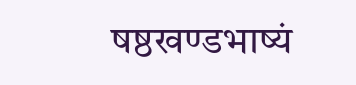षष्ठखण्डभाष्यं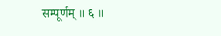सम्पूर्णम् ॥ ६ ॥